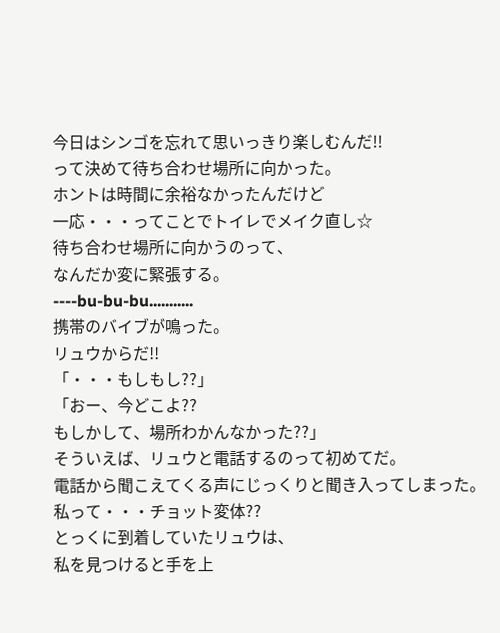今日はシンゴを忘れて思いっきり楽しむんだ!!
って決めて待ち合わせ場所に向かった。
ホントは時間に余裕なかったんだけど
一応・・・ってことでトイレでメイク直し☆
待ち合わせ場所に向かうのって、
なんだか変に緊張する。
----bu-bu-bu...........
携帯のバイブが鳴った。
リュウからだ!!
「・・・もしもし??」
「おー、今どこよ??
もしかして、場所わかんなかった??」
そういえば、リュウと電話するのって初めてだ。
電話から聞こえてくる声にじっくりと聞き入ってしまった。
私って・・・チョット変体??
とっくに到着していたリュウは、
私を見つけると手を上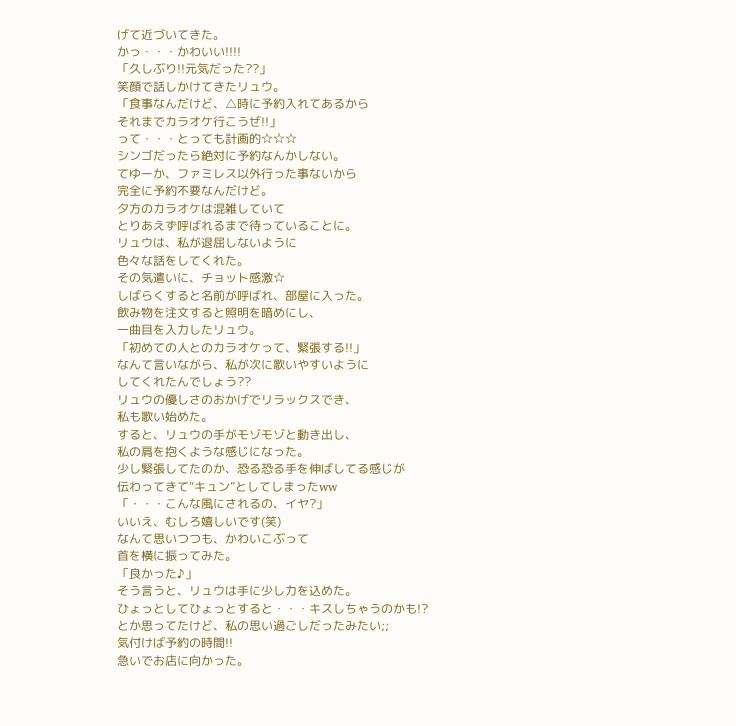げて近づいてきた。
かっ・・・かわいい!!!!
「久しぶり!!元気だった??」
笑顔で話しかけてきたリュウ。
「食事なんだけど、△時に予約入れてあるから
それまでカラオケ行こうぜ!!」
って・・・とっても計画的☆☆☆
シンゴだったら絶対に予約なんかしない。
てゆーか、ファミレス以外行った事ないから
完全に予約不要なんだけど。
夕方のカラオケは混雑していて
とりあえず呼ばれるまで待っていることに。
リュウは、私が退屈しないように
色々な話をしてくれた。
その気遣いに、チョット感激☆
しばらくすると名前が呼ばれ、部屋に入った。
飲み物を注文すると照明を暗めにし、
一曲目を入力したリュウ。
「初めての人とのカラオケって、緊張する!!」
なんて言いながら、私が次に歌いやすいように
してくれたんでしょう??
リュウの優しさのおかげでリラックスでき、
私も歌い始めた。
すると、リュウの手がモゾモゾと動き出し、
私の肩を抱くような感じになった。
少し緊張してたのか、恐る恐る手を伸ばしてる感じが
伝わってきて“キュン”としてしまったww
「・・・こんな風にされるの、イヤ?」
いいえ、むしろ嬉しいです(笑)
なんて思いつつも、かわいこぶって
首を横に振ってみた。
「良かった♪」
そう言うと、リュウは手に少し力を込めた。
ひょっとしてひょっとすると・・・キスしちゃうのかも!?
とか思ってたけど、私の思い過ごしだったみたい;;
気付けば予約の時間!!
急いでお店に向かった。